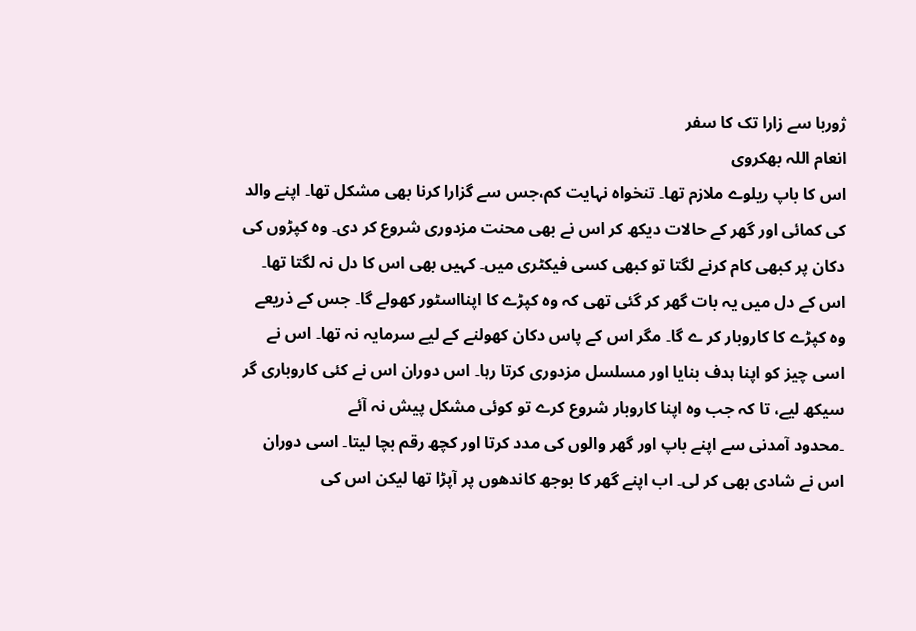ژوربا سے زارا تک کا سفر
انعام اللہ بھکروی
اس کا باپ ریلوے ملازم تھا۔ تنخواہ نہایت کم،جس سے گزارا کرنا بھی مشکل تھا۔ اپنے والد کی کمائی اور گھر کے حالات دیکھ کر اس نے بھی محنت مزدوری شروع کر دی۔ وہ کپڑوں کی دکان پر کبھی کام کرنے لگتا تو کبھی کسی فیکٹری میں۔ کہیں بھی اس کا دل نہ لگتا تھا۔ اس کے دل میں یہ بات گھر کر گئی تھی کہ وہ کپڑے کا اپنااسٹور کھولے گا۔ جس کے ذریعے وہ کپڑے کا کاروبار کر ے گا۔ مگر اس کے پاس دکان کھولنے کے لیے سرمایہ نہ تھا۔ اس نے اسی چیز کو اپنا ہدف بنایا اور مسلسل مزدوری کرتا رہا۔ اس دوران اس نے کئی کاروباری گر سیکھ لیے، تا کہ جب وہ اپنا کاروبار شروع کرے تو کوئی مشکل پیش نہ آئے
۔محدود آمدنی سے اپنے باپ اور گھر والوں کی مدد کرتا اور کچھ رقم بچا لیتا۔ اسی دوران اس نے شادی بھی کر لی۔ اب اپنے گھر کا بوجھ کاندھوں پر آپڑا تھا لیکن اس کی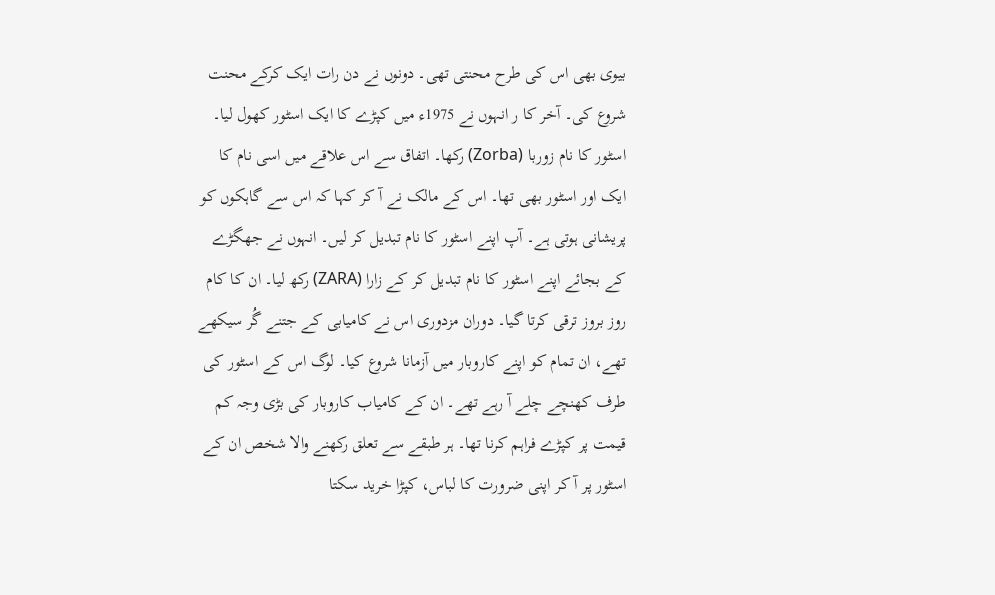بیوی بھی اس کی طرح محنتی تھی۔ دونوں نے دن رات ایک کرکے محنت شروع کی۔ آخر کا ر انہوں نے 1975ء میں کپڑے کا ایک اسٹور کھول لیا۔
اسٹور کا نام زوربا (Zorba) رکھا۔ اتفاق سے اس علاقے میں اسی نام کا ایک اور اسٹور بھی تھا۔ اس کے مالک نے آ کر کہا کہ اس سے گاہکوں کو پریشانی ہوتی ہے۔ آپ اپنے اسٹور کا نام تبدیل کر لیں۔ انہوں نے جھگڑے کے بجائے اپنے اسٹور کا نام تبدیل کر کے زارا (ZARA) رکھ لیا۔ ان کا کام روز بروز ترقی کرتا گیا۔ دوران مزدوری اس نے کامیابی کے جتنے گُر سیکھے تھے، ان تمام کو اپنے کاروبار میں آزمانا شروع کیا۔ لوگ اس کے اسٹور کی طرف کھنچے چلے آ رہے تھے۔ ان کے کامیاب کاروبار کی بڑی وجہ کم قیمت پر کپڑے فراہم کرنا تھا۔ ہر طبقے سے تعلق رکھنے والا شخص ان کے اسٹور پر آ کر اپنی ضرورت کا لباس، کپڑا خرید سکتا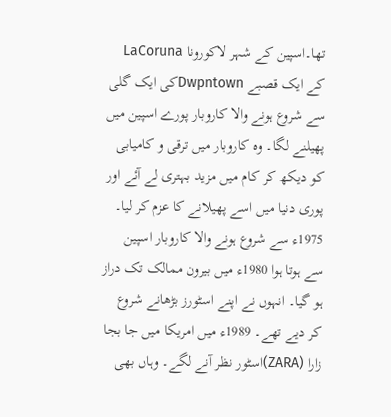تھا۔اسپین کے شہر لاکورونا LaCoruna کے ایک قصبے Dwpntownکی ایک گلی سے شروع ہونے والا کاروبار پورے اسپین میں پھیلنے لگا۔ وہ کاروبار میں ترقی و کامیابی کو دیکھ کر کام میں مزید بہتری لے آئے اور پوری دنیا میں اسے پھیلانے کا عزم کر لیا۔
1975ء سے شروع ہونے والا کاروبار اسپین سے ہوتا ہوا 1980ء میں بیرون ممالک تک دراز ہو گیا۔ انہوں نے اپنے اسٹورز بڑھانے شروع کر دیے تھے۔ 1989ء میں امریکا میں جا بجا زارا (ZARA)اسٹور نظر آنے لگے۔ وہاں بھی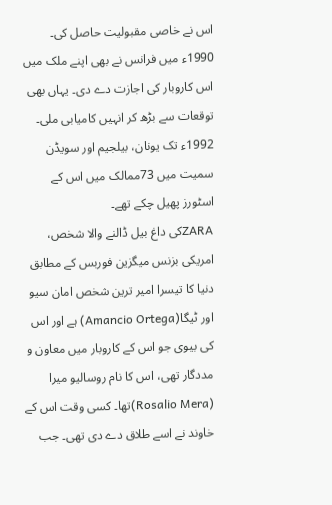اس نے خاصی مقبولیت حاصل کی۔ 1990ء میں فرانس نے بھی اپنے ملک میں اس کاروبار کی اجازت دے دی۔ یہاں بھی توقعات سے بڑھ کر انہیں کامیابی ملی۔ 1992ء تک یونان، بیلجیم اور سویڈن سمیت میں 73ممالک میں اس کے اسٹورز پھیل چکے تھے۔
ZARAکی داغ بیل ڈالنے والا شخص، امریکی بزنس میگزین فوربس کے مطابق دنیا کا تیسرا امیر ترین شخص امان سیو اور ٹیگا(Amancio Ortega) ہے اور اس کی بیوی جو اس کے کاروبار میں معاون و مددگار تھی، اس کا نام روسالیو میرا (Rosalio Mera)تھا۔ کسی وقت اس کے خاوند نے اسے طلاق دے دی تھی۔ جب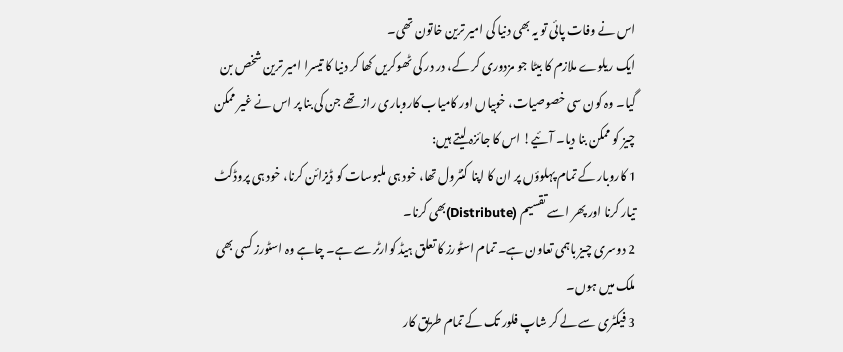اس نے وفات پائی تو یہ بھی دنیا کی امیر ترین خاتون تھی۔
ایک ریلوے ملازم کا بیٹا جو مزدوری کر کے، در در کی ٹھوکریں کھا کر دنیا کا تیسرا امیر ترین شخص بن گیا۔ وہ کون سی خصوصیات، خوبیاں اور کامیاب کاروباری راز تھے جن کی بنا پر اس نے غیر ممکن چیز کو ممکن بنا دیا۔ آئیے! اس کا جائزہ لیتے ہیں:
1 کاروبار کے تمام پہلوؤں پر ان کا اپنا کنٹرول تھا، خود ہی ملبوسات کو ڈیزائن کرنا، خود ہی پروڈکٹ تیار کرنا اور پھر اسے تقسیم (Distribute)بھی کرنا۔
2 دوسری چیز باہمی تعاون ہے۔ تمام اسٹورز کا تعلق ہیڈ کوارٹر سے ہے۔ چاہے وہ اسٹورز کسی بھی ملک میں ہوں۔
3 فیکٹری سے لے کر شاپ فلور تک کے تمام طریق کار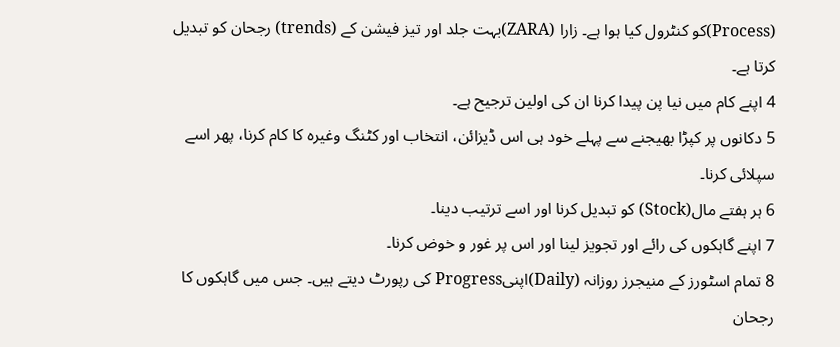(Process)کو کنٹرول کیا ہوا ہے۔ زارا (ZARA)بہت جلد اور تیز فیشن کے (trends) رجحان کو تبدیل کرتا ہے۔
4 اپنے کام میں نیا پن پیدا کرنا ان کی اولین ترجیح ہے۔
5 دکانوں پر کپڑا بھیجنے سے پہلے خود ہی اس ڈیزائن، انتخاب اور کٹنگ وغیرہ کا کام کرنا، پھر اسے سپلائی کرنا۔
6 ہر ہفتے مال(Stock) کو تبدیل کرنا اور اسے ترتیب دینا۔
7 اپنے گاہکوں کی رائے اور تجویز لینا اور اس پر غور و خوض کرنا۔
8 تمام اسٹورز کے منیجرز روزانہ (Daily)اپنیProgress کی رپورٹ دیتے ہیں۔ جس میں گاہکوں کا رجحان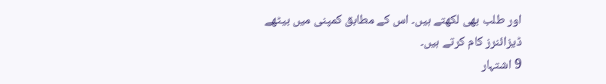اور طلب بھی لکھتے ہیں۔ اس کے مطابق کمپنی میں بیٹھے ڈیزائنرز کام کرتے ہیں۔
9 اشتہار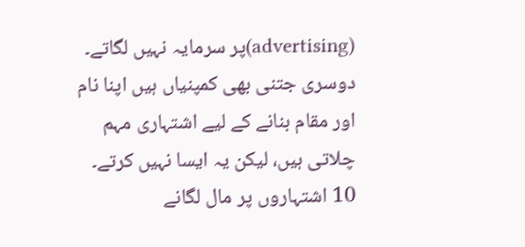(advertising)پر سرمایہ نہیں لگاتے۔ دوسری جتنی بھی کمپنیاں ہیں اپنا نام اور مقام بنانے کے لیے اشتہاری مہم چلاتی ہیں، لیکن یہ ایسا نہیں کرتے۔
10 اشتہاروں پر مال لگانے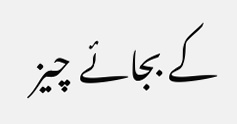کے بجائے چیز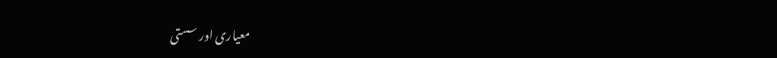معیاری اور سستی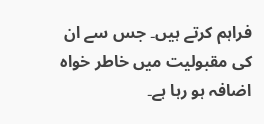فراہم کرتے ہیں۔ جس سے ان کی مقبولیت میں خاطر خواہ اضافہ ہو رہا ہے۔